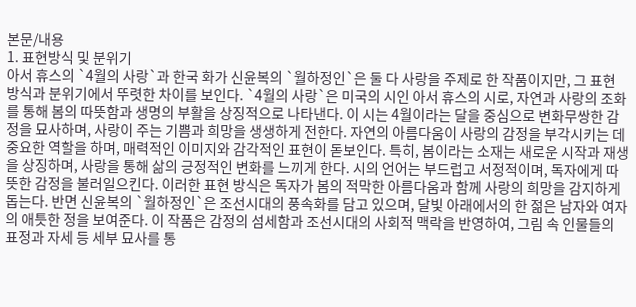본문/내용
1. 표현방식 및 분위기
아서 휴스의 `4월의 사랑`과 한국 화가 신윤복의 `월하정인`은 둘 다 사랑을 주제로 한 작품이지만, 그 표현 방식과 분위기에서 뚜렷한 차이를 보인다. `4월의 사랑`은 미국의 시인 아서 휴스의 시로, 자연과 사랑의 조화를 통해 봄의 따뜻함과 생명의 부활을 상징적으로 나타낸다. 이 시는 4월이라는 달을 중심으로 변화무쌍한 감정을 묘사하며, 사랑이 주는 기쁨과 희망을 생생하게 전한다. 자연의 아름다움이 사랑의 감정을 부각시키는 데 중요한 역할을 하며, 매력적인 이미지와 감각적인 표현이 돋보인다. 특히, 봄이라는 소재는 새로운 시작과 재생을 상징하며, 사랑을 통해 삶의 긍정적인 변화를 느끼게 한다. 시의 언어는 부드럽고 서정적이며, 독자에게 따뜻한 감정을 불러일으킨다. 이러한 표현 방식은 독자가 봄의 적막한 아름다움과 함께 사랑의 희망을 감지하게 돕는다. 반면 신윤복의 `월하정인`은 조선시대의 풍속화를 담고 있으며, 달빛 아래에서의 한 젊은 남자와 여자의 애틋한 정을 보여준다. 이 작품은 감정의 섬세함과 조선시대의 사회적 맥락을 반영하여, 그림 속 인물들의 표정과 자세 등 세부 묘사를 통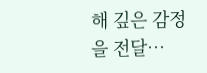해 깊은 감정을 전달…